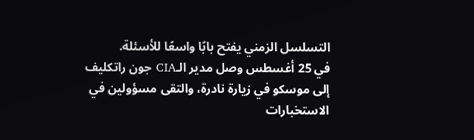التسلسل الزمني يفتح بابًا واسعًا للأسئلة.
في 25 أغسطس وصل مدير الـCIA جون راتكليف إلى موسكو في زيارة نادرة، والتقى مسؤولين في الاستخبارات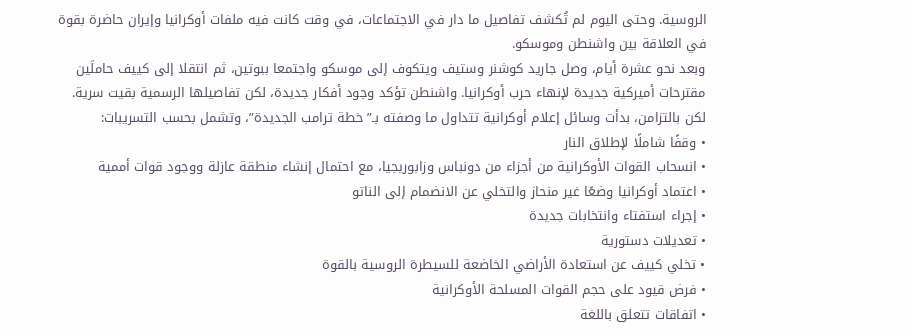الروسية. وحتى اليوم لم تُكشف تفاصيل ما دار في الاجتماعات، في وقت كانت فيه ملفات أوكرانيا وإيران حاضرة بقوة في العلاقة بين واشنطن وموسكو.
وبعد نحو عشرة أيام، وصل جاريد كوشنر وستيف ويتكوف إلى موسكو واجتمعا ببوتين، ثم انتقلا إلى كييف حاملَين مقترحات أميركية جديدة لإنهاء حرب أوكرانيا. واشنطن تؤكد وجود أفكار جديدة، لكن تفاصيلها الرسمية بقيت سرية.
لكن بالتزامن، بدأت وسائل إعلام أوكرانية تتداول ما وصفته بـ”خطة ترامب الجديدة”، وتشمل بحسب التسريبات:
• وقفًا شاملًا لإطلاق النار
• انسحاب القوات الأوكرانية من أجزاء من دونباس وزابوريجيا، مع احتمال إنشاء منطقة عازلة ووجود قوات أممية
• اعتماد أوكرانيا وضعًا غير منحاز والتخلي عن الانضمام إلى الناتو
• إجراء استفتاء وانتخابات جديدة
• تعديلات دستورية
• تخلي كييف عن استعادة الأراضي الخاضعة للسيطرة الروسية بالقوة
• فرض قيود على حجم القوات المسلحة الأوكرانية
• اتفاقات تتعلق باللغة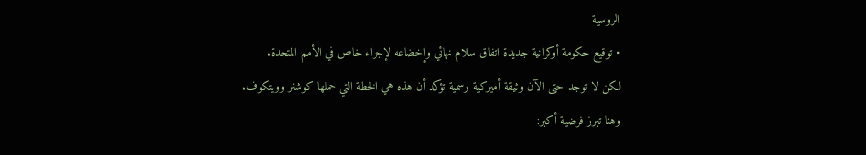الروسية
• توقيع حكومة أوكرانية جديدة اتفاق سلام نهائي وإخضاعه لإجراء خاص في الأمم المتحدة.
لكن لا توجد حتى الآن وثيقة أميركية رسمية تؤكد أن هذه هي الخطة التي حملها كوشنر وويتكوف.
وهنا تبرز فرضية أكبر: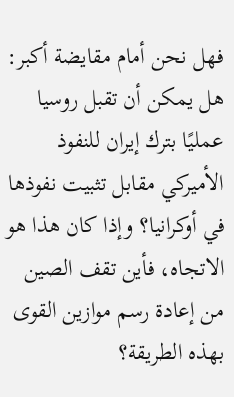فهل نحن أمام مقايضة أكبر: هل يمكن أن تقبل روسيا عمليًا بترك إيران للنفوذ الأميركي مقابل تثبيت نفوذها في أوكرانيا؟ وإذا كان هذا هو الاتجاه، فأين تقف الصين من إعادة رسم موازين القوى بهذه الطريقة؟